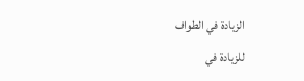الزيادة في الطواف
للزيادة في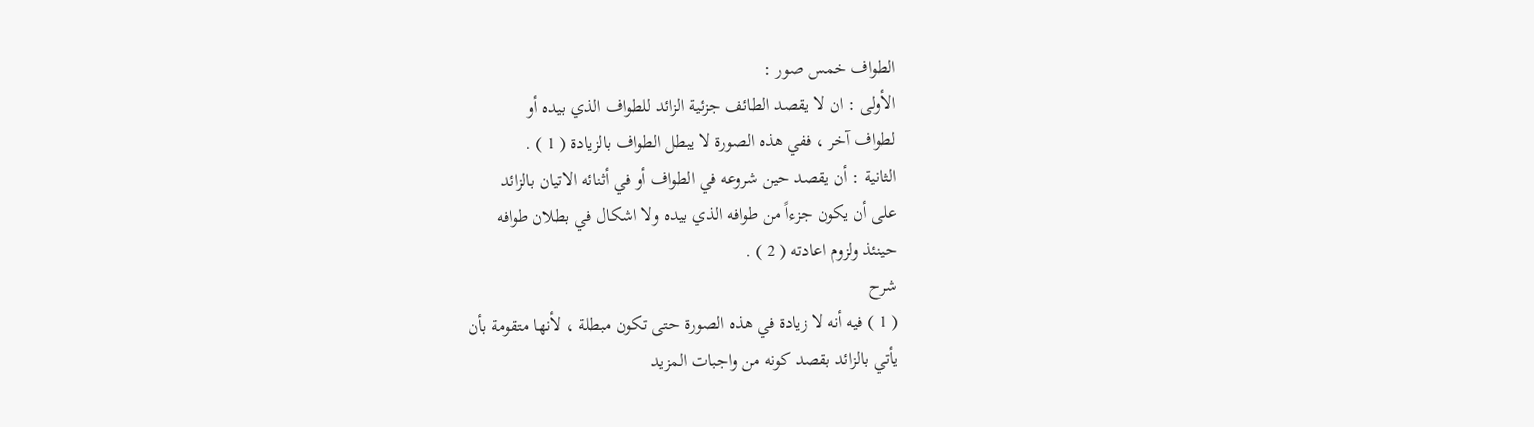الطواف خمس صور :
الأولى : ان لا يقصد الطائف جزئية الزائد للطواف الذي بيده أو
لطواف آخر ، ففي هذه الصورة لا يبطل الطواف بالزيادة ( 1 ) .
الثانية : أن يقصد حين شروعه في الطواف أو في أثنائه الاتيان بالزائد
على أن يكون جزءاً من طوافه الذي بيده ولا اشكال في بطلان طوافه
حينئذ ولزوم اعادته ( 2 ) .
شرح
( 1 ) فيه أنه لا زيادة في هذه الصورة حتى تكون مبطلة ، لأنها متقومة بأن
يأتي بالزائد بقصد كونه من واجبات المزيد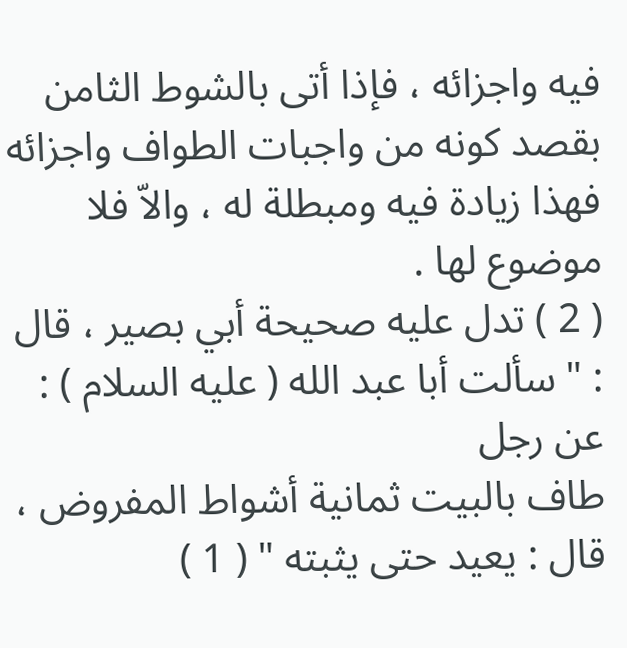فيه واجزائه ، فإذا أتى بالشوط الثامن
بقصد كونه من واجبات الطواف واجزائه فهذا زيادة فيه ومبطلة له ، والاّ فلا
موضوع لها .
( 2 ) تدل عليه صحيحة أبي بصير ، قال : " سألت أبا عبد الله ( عليه السلام ) : عن رجل
طاف بالبيت ثمانية أشواط المفروض ، قال : يعيد حتى يثبته " ( 1 )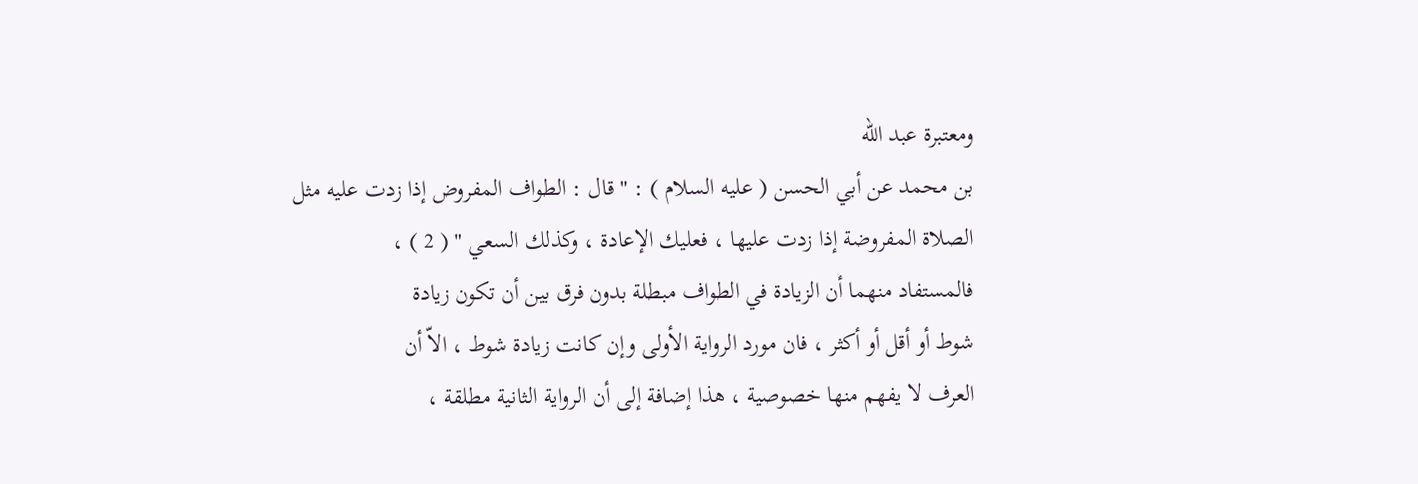ومعتبرة عبد الله
بن محمد عن أبي الحسن ( عليه السلام ) : " قال : الطواف المفروض إذا زدت عليه مثل
الصلاة المفروضة إذا زدت عليها ، فعليك الإعادة ، وكذلك السعي " ( 2 ) ،
فالمستفاد منهما أن الزيادة في الطواف مبطلة بدون فرق بين أن تكون زيادة
شوط أو أقل أو أكثر ، فان مورد الرواية الأولى وإن كانت زيادة شوط ، الاّ أن
العرف لا يفهم منها خصوصية ، هذا إضافة إلى أن الرواية الثانية مطلقة ،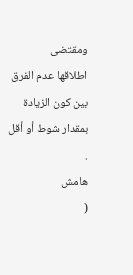ومقتضى
اطلاقها عدم الفرق بين كون الزيادة بمقدار شوط أو أقل .
هامش
(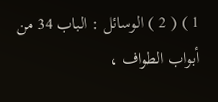1 ) ( 2 ) الوسائل : الباب 34 من أبواب الطواف ،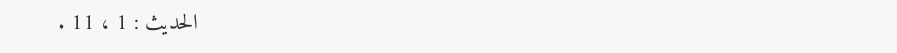الحديث : 1 ، 11 .